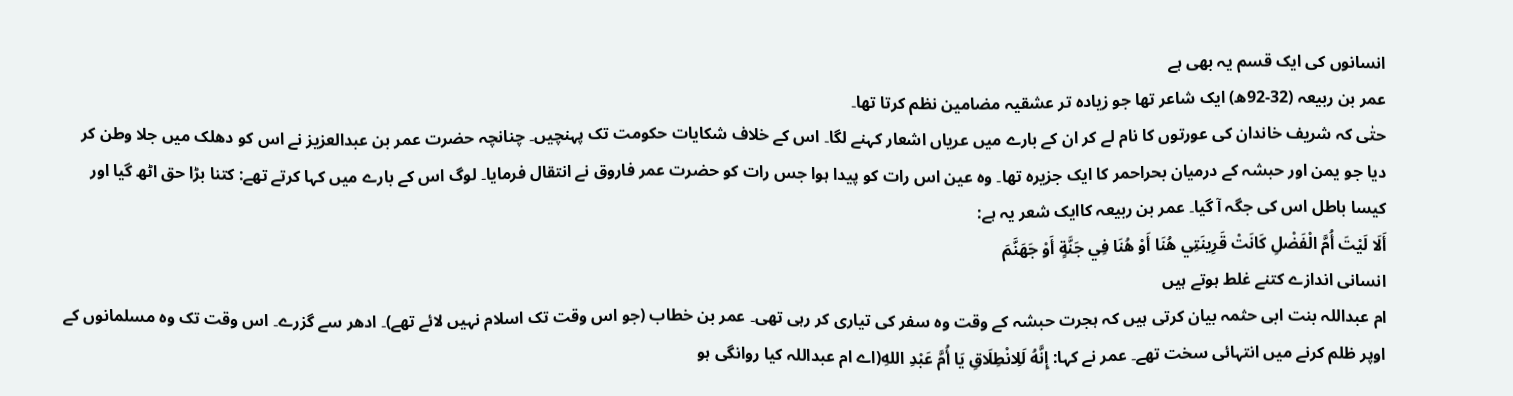انسانوں کی ایک قسم یہ بھی ہے
عمر بن ربیعہ (32-92ھ) ایک شاعر تھا جو زیادہ تر عشقیہ مضامین نظم کرتا تھا۔
حتٰی کہ شریف خاندان کی عورتوں کا نام لے کر ان کے بارے میں عریاں اشعار کہنے لگا۔ اس کے خلاف شکایات حکومت تک پہنچیں۔ چنانچہ حضرت عمر بن عبدالعزیز نے اس کو دھلک میں جلا وطن کر دیا جو یمن اور حبشہ کے درمیان بحراحمر کا ایک جزیرہ تھا۔ وہ عین اس رات کو پیدا ہوا جس رات کو حضرت عمر فاروق نے انتقال فرمایا۔ لوگ اس کے بارے میں کہا کرتے تھے: کتنا بڑا حق اٹھ گیا اور کیسا باطل اس کی جگہ آ گیا۔ عمر بن ربیعہ کاایک شعر یہ ہے:
أَلَا لَيْتَ أُمَّ الْفَضْلِ كَانَتْ قَرِينَتِي هُنَا أَوْ هُنَا فِي جَنَّةٍ أَوْ جَهَنَّمَ
انسانی اندازے کتنے غلط ہوتے ہیں
ام عبداللہ بنت ابی حثمہ بیان کرتی ہیں کہ ہجرت حبشہ کے وقت وہ سفر کی تیاری کر رہی تھی۔ عمر بن خطاب (جو اس وقت تک اسلام نہیں لائے تھے)۔ ادھر سے گزرے۔ اس وقت تک وہ مسلمانوں کے اوپر ظلم کرنے میں انتہائی سخت تھے۔ عمر نے کہا: إِنَّهُ لَلِانْطِلَاقِ يَا أُمَّ عَبْدِ اللهِ(اے ام عبداللہ کیا روانگی ہو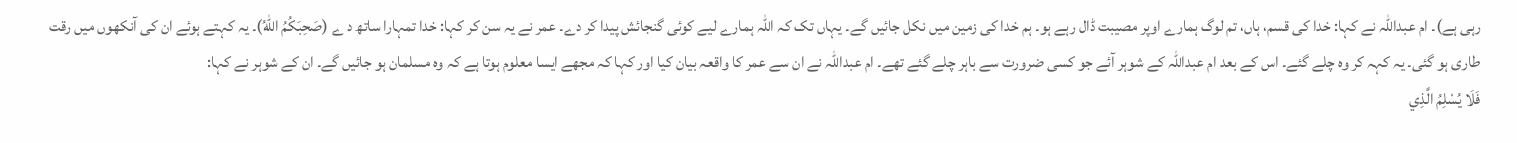رہی ہے)۔ ام عبداللہ نے کہا: خدا کی قسم، ہاں، تم لوگ ہمارے اوپر مصیبت ڈال رہے ہو۔ ہم خدا کی زمین میں نکل جائیں گے۔ یہاں تک کہ اللہ ہمارے لیے کوئی گنجائش پیدا کر دے۔ عمر نے یہ سن کر کہا: خدا تمہارا ساتھ د ے (صَحِبَكُمُ اللهُ)۔ یہ کہتے ہوئے ان کی آنکھوں میں رقت طاری ہو گئی۔ یہ کہہ کر وہ چلے گئے۔ اس کے بعد ام عبداللہ کے شوہر آئے جو کسی ضرورت سے باہر چلے گئے تھے۔ ام عبداللہ نے ان سے عمر کا واقعہ بیان کیا اور کہا کہ مجھے ایسا معلوم ہوتا ہے کہ وہ مسلمان ہو جائیں گے۔ ان کے شوہر نے کہا:
فَلَا يُسْلِمُ الَّذِي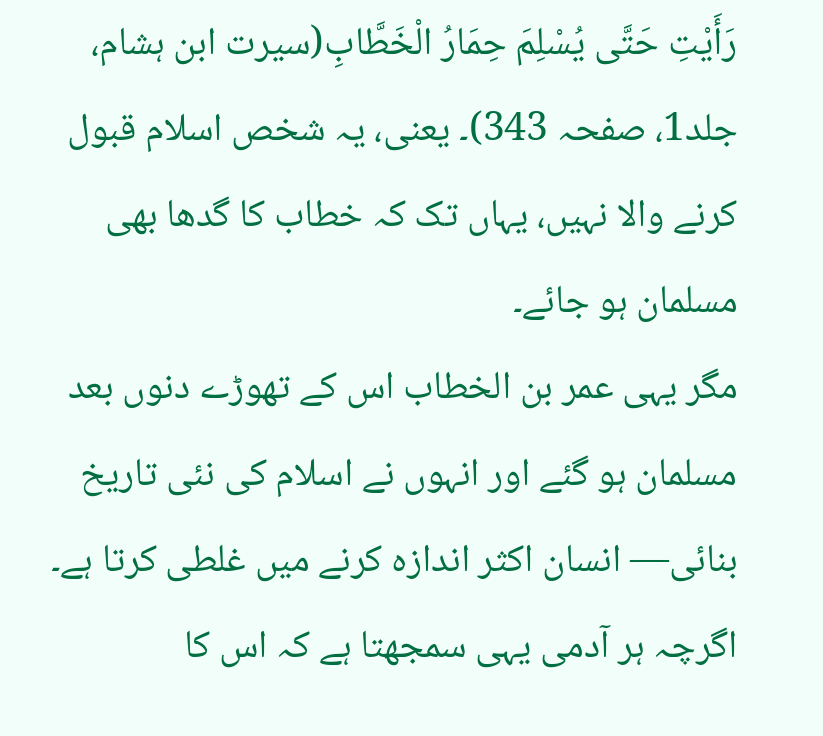رَأَيْتِ حَتَّى يُسْلِمَ حِمَارُ الْخَطَّابِ(سیرت ابن ہشام، جلد1، صفحہ 343)۔ یعنی، یہ شخص اسلام قبول کرنے والا نہیں، یہاں تک کہ خطاب کا گدھا بھی مسلمان ہو جائے۔
مگر یہی عمر بن الخطاب اس کے تھوڑے دنوں بعد مسلمان ہو گئے اور انہوں نے اسلام کی نئی تاریخ بنائی— انسان اکثر اندازہ کرنے میں غلطی کرتا ہے۔ اگرچہ ہر آدمی یہی سمجھتا ہے کہ اس کا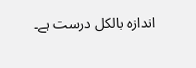اندازہ بالکل درست ہے۔